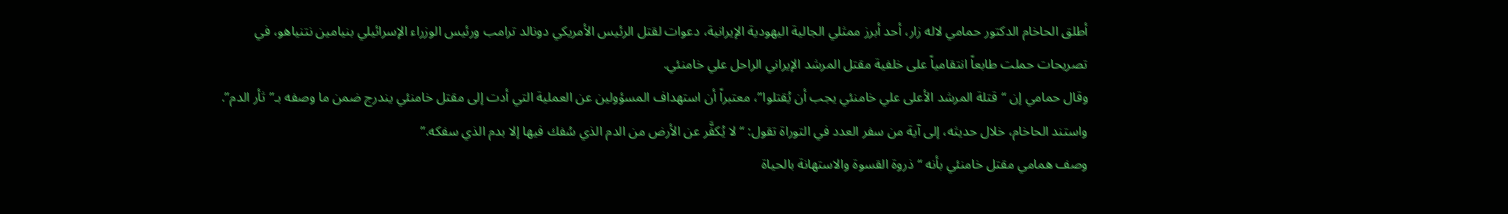أطلق الحاخام الدكتور حمامي لاله زار، أحد أبرز ممثلي الجالية اليهودية الإيرانية، دعوات لقتل الرئيس الأمريكي دونالد ترامب ورئيس الوزراء الإسرائيلي بنيامين نتنياهو، في تصريحات حملت طابعاً انتقامياً على خلفية مقتل المرشد الإيراني الراحل علي خامنئي.
وقال حمامي إن “قتلة المرشد الأعلى علي خامنئي يجب أن يُقتلوا”، معتبراً أن استهداف المسؤولين عن العملية التي أدت إلى مقتل خامنئي يندرج ضمن ما وصفه بـ”ثأر الدم”.
واستند الحاخام، خلال حديثه، إلى آية من سفر العدد في التوراة تقول: “لا يُكفَّر عن الأرض من الدم الذي سُفك فيها إلا بدم الذي سفكه.”
وصف همامي مقتل خامنئي بأنه “ذروة القسوة والاستهانة بالحياة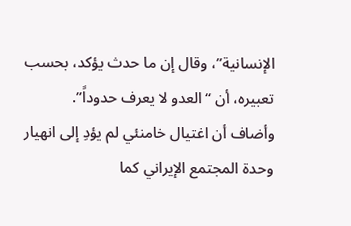الإنسانية”، وقال إن ما حدث يؤكد، بحسب تعبيره، أن “العدو لا يعرف حدوداً”.
وأضاف أن اغتيال خامنئي لم يؤدِ إلى انهيار وحدة المجتمع الإيراني كما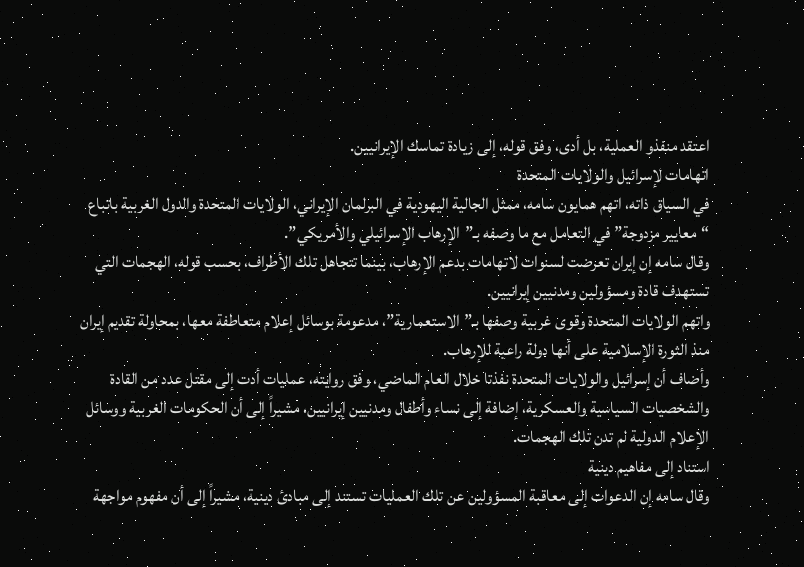اعتقد منفذو العملية، بل أدى، وفق قوله، إلى زيادة تماسك الإيرانيين.
اتهامات لإسرائيل والولايات المتحدة
في السياق ذاته، اتهم همایون سامه، ممثل الجالية اليهودية في البرلمان الإيراني، الولايات المتحدة والدول الغربية باتباع “معايير مزدوجة” في التعامل مع ما وصفه بـ”الإرهاب الإسرائيلي والأمريكي”.
وقال سامه إن إيران تعرضت لسنوات لاتهامات بدعم الإرهاب، بينما تتجاهل تلك الأطراف، بحسب قوله، الهجمات التي تستهدف قادة ومسؤولين ومدنيين إيرانيين.
واتهم الولايات المتحدة وقوى غربية وصفها بـ”الاستعمارية”، مدعومة بوسائل إعلام متعاطفة معها، بمحاولة تقديم إيران منذ الثورة الإسلامية على أنها دولة راعية للإرهاب.
وأضاف أن إسرائيل والولايات المتحدة نفذتا خلال العام الماضي، وفق روايته، عمليات أدت إلى مقتل عدد من القادة والشخصيات السياسية والعسكرية، إضافة إلى نساء وأطفال ومدنيين إيرانيين، مشيراً إلى أن الحكومات الغربية ووسائل الإعلام الدولية لم تدن تلك الهجمات.
استناد إلى مفاهيم دينية
وقال سامه إن الدعوات إلى معاقبة المسؤولين عن تلك العمليات تستند إلى مبادئ دينية، مشيراً إلى أن مفهوم مواجهة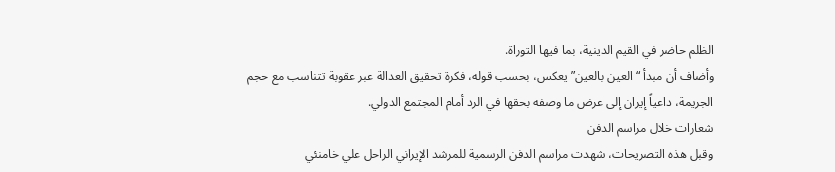الظلم حاضر في القيم الدينية، بما فيها التوراة.
وأضاف أن مبدأ “العين بالعين” يعكس، بحسب قوله، فكرة تحقيق العدالة عبر عقوبة تتناسب مع حجم الجريمة، داعياً إيران إلى عرض ما وصفه بحقها في الرد أمام المجتمع الدولي.
شعارات خلال مراسم الدفن
وقبل هذه التصريحات، شهدت مراسم الدفن الرسمية للمرشد الإيراني الراحل علي خامنئي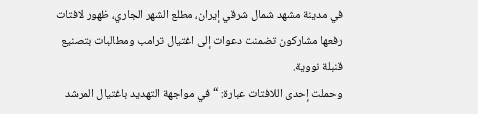في مدينة مشهد شمال شرقي إيران، مطلع الشهر الجاري، ظهور لافتات رفعها مشاركون تضمنت دعوات إلى اغتيال ترامب ومطالبات بتصنيع قنبلة نووية.
وحملت إحدى اللافتات عبارة: “في مواجهة التهديد باغتيال المرشد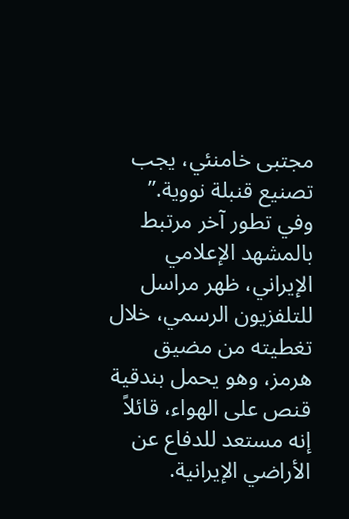مجتبى خامنئي، يجب تصنيع قنبلة نووية.”
وفي تطور آخر مرتبط بالمشهد الإعلامي الإيراني، ظهر مراسل للتلفزيون الرسمي، خلال تغطيته من مضيق هرمز، وهو يحمل بندقية قنص على الهواء، قائلاً إنه مستعد للدفاع عن الأراضي الإيرانية.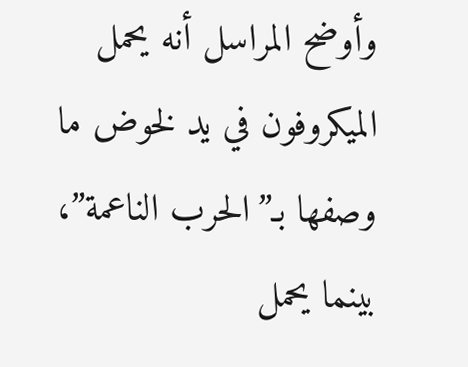وأوضح المراسل أنه يحمل الميكروفون في يد لخوض ما وصفها بـ”الحرب الناعمة”، بينما يحمل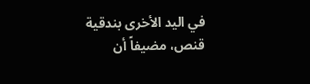في اليد الأخرى بندقية قنص، مضيفاً أن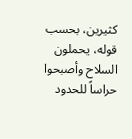كثيرين، بحسب قوله، يحملون السلاح وأصبحوا حراساً للحدود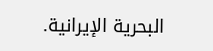البحرية الإيرانية.